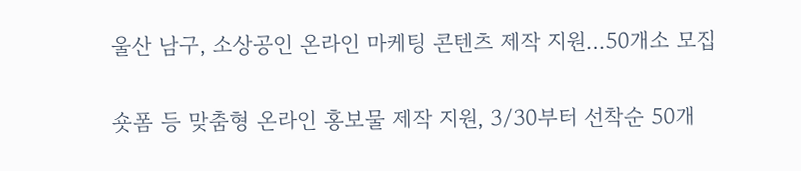울산 남구, 소상공인 온라인 마케팅 콘텐츠 제작 지원…50개소 모집

숏폼 등 맞춤형 온라인 홍보물 제작 지원, 3/30부터 선착순 50개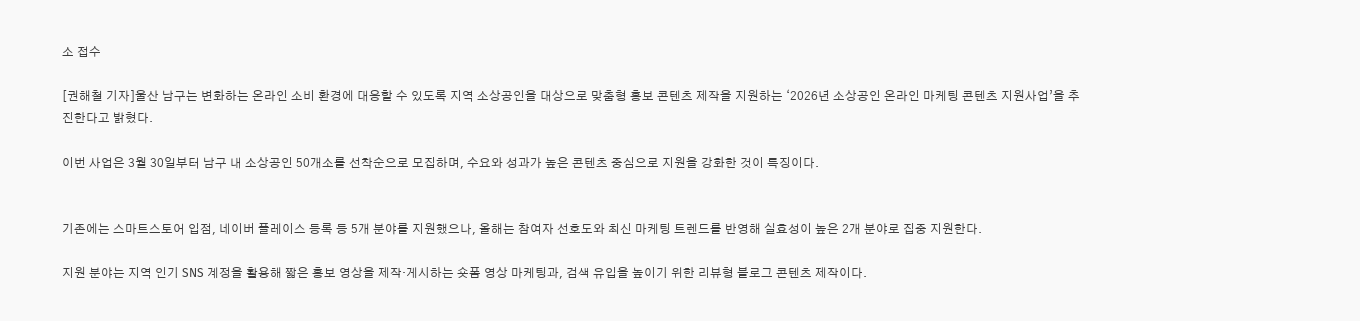소 접수

[권해철 기자]울산 남구는 변화하는 온라인 소비 환경에 대응할 수 있도록 지역 소상공인을 대상으로 맞춤형 홍보 콘텐츠 제작을 지원하는 ‘2026년 소상공인 온라인 마케팅 콘텐츠 지원사업’을 추진한다고 밝혔다.

이번 사업은 3월 30일부터 남구 내 소상공인 50개소를 선착순으로 모집하며, 수요와 성과가 높은 콘텐츠 중심으로 지원을 강화한 것이 특징이다.


기존에는 스마트스토어 입점, 네이버 플레이스 등록 등 5개 분야를 지원했으나, 올해는 참여자 선호도와 최신 마케팅 트렌드를 반영해 실효성이 높은 2개 분야로 집중 지원한다.

지원 분야는 지역 인기 SNS 계정을 활용해 짧은 홍보 영상을 제작·게시하는 숏폼 영상 마케팅과, 검색 유입을 높이기 위한 리뷰형 블로그 콘텐츠 제작이다.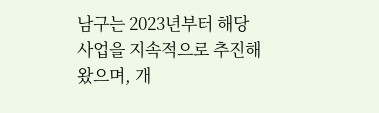남구는 2023년부터 해당 사업을 지속적으로 추진해 왔으며, 개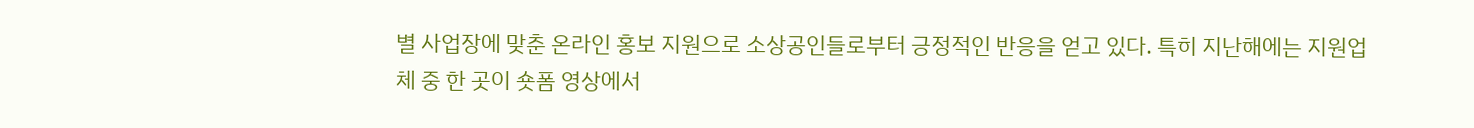별 사업장에 맞춘 온라인 홍보 지원으로 소상공인들로부터 긍정적인 반응을 얻고 있다. 특히 지난해에는 지원업체 중 한 곳이 숏폼 영상에서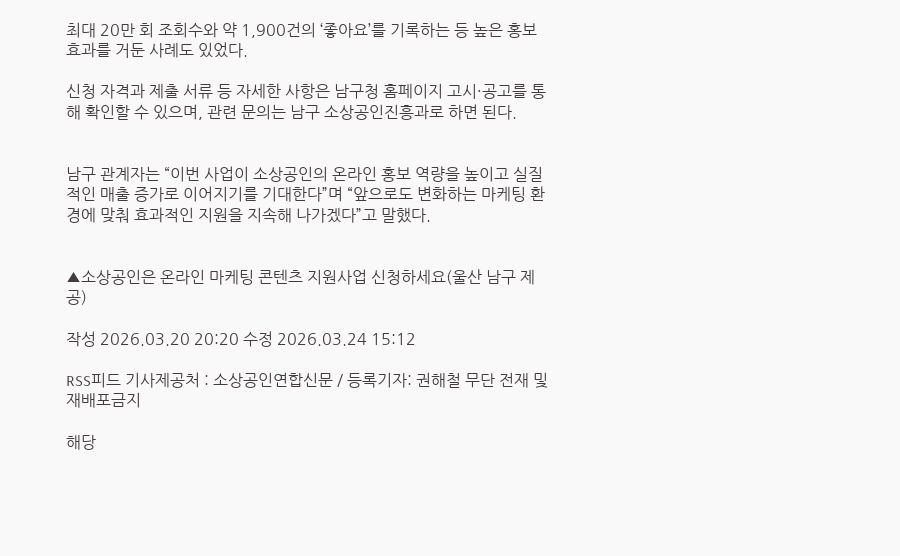최대 20만 회 조회수와 약 1,900건의 ‘좋아요’를 기록하는 등 높은 홍보 효과를 거둔 사례도 있었다.

신청 자격과 제출 서류 등 자세한 사항은 남구청 홈페이지 고시·공고를 통해 확인할 수 있으며, 관련 문의는 남구 소상공인진흥과로 하면 된다.


남구 관계자는 “이번 사업이 소상공인의 온라인 홍보 역량을 높이고 실질적인 매출 증가로 이어지기를 기대한다”며 “앞으로도 변화하는 마케팅 환경에 맞춰 효과적인 지원을 지속해 나가겠다”고 말했다.


▲소상공인은 온라인 마케팅 콘텐츠 지원사업 신청하세요(울산 남구 제공)

작성 2026.03.20 20:20 수정 2026.03.24 15:12

RSS피드 기사제공처 : 소상공인연합신문 / 등록기자: 권해철 무단 전재 및 재배포금지

해당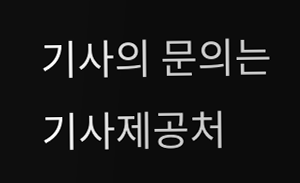기사의 문의는 기사제공처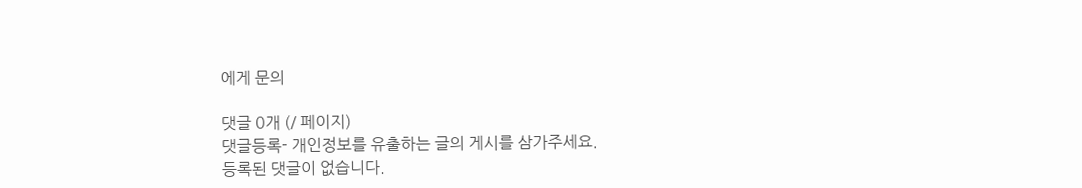에게 문의

댓글 0개 (/ 페이지)
댓글등록- 개인정보를 유출하는 글의 게시를 삼가주세요.
등록된 댓글이 없습니다.